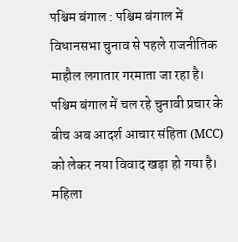पश्चिम बंगाल : पश्चिम बंगाल में विधानसभा चुनाव से पहले राजनीतिक माहौल लगातार गरमाता जा रहा है। पश्चिम बंगाल में चल रहे चुनावी प्रचार के बीच अब आदर्श आचार संहिता (MCC) को लेकर नया विवाद खड़ा हो गया है। महिला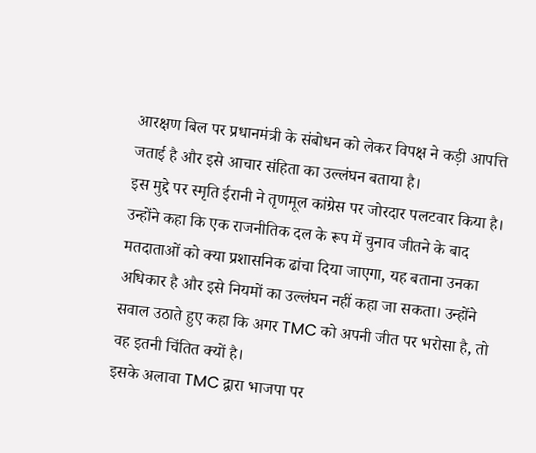आरक्षण बिल पर प्रधानमंत्री के संबोधन को लेकर विपक्ष ने कड़ी आपत्ति जताई है और इसे आचार संहिता का उल्लंघन बताया है।
इस मुद्दे पर स्मृति ईरानी ने तृणमूल कांग्रेस पर जोरदार पलटवार किया है। उन्होंने कहा कि एक राजनीतिक दल के रूप में चुनाव जीतने के बाद मतदाताओं को क्या प्रशासनिक ढांचा दिया जाएगा, यह बताना उनका अधिकार है और इसे नियमों का उल्लंघन नहीं कहा जा सकता। उन्होंने सवाल उठाते हुए कहा कि अगर TMC को अपनी जीत पर भरोसा है, तो वह इतनी चिंतित क्यों है।
इसके अलावा TMC द्वारा भाजपा पर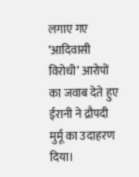लगाए गए ‘आदिवासी विरोधी’ आरोपों का जवाब देते हुए ईरानी ने द्रौपदी मुर्मू का उदाहरण दिया।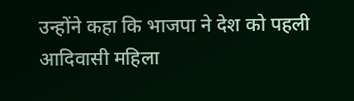उन्होंने कहा कि भाजपा ने देश को पहली आदिवासी महिला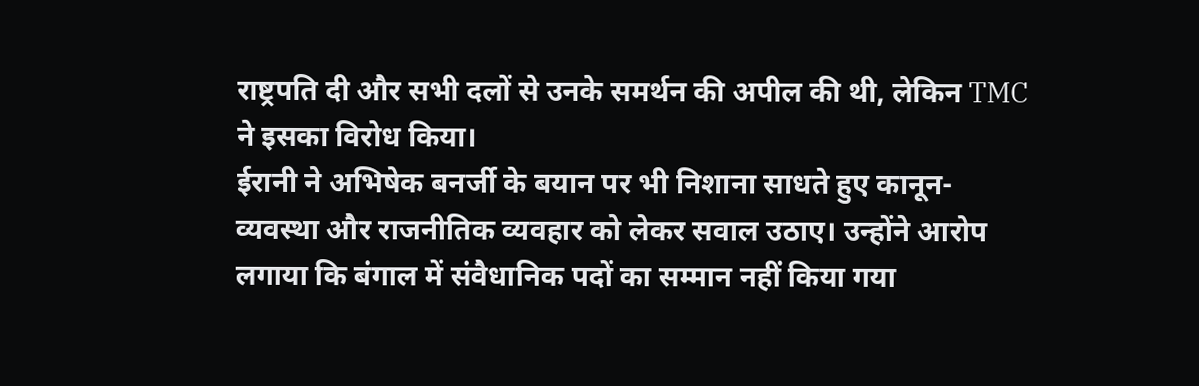राष्ट्रपति दी और सभी दलों से उनके समर्थन की अपील की थी, लेकिन TMC ने इसका विरोध किया।
ईरानी ने अभिषेक बनर्जी के बयान पर भी निशाना साधते हुए कानून-व्यवस्था और राजनीतिक व्यवहार को लेकर सवाल उठाए। उन्होंने आरोप लगाया कि बंगाल में संवैधानिक पदों का सम्मान नहीं किया गया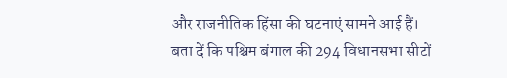और राजनीतिक हिंसा की घटनाएं सामने आई हैं।
बता दें कि पश्चिम बंगाल की 294 विधानसभा सीटों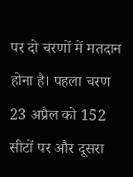पर दो चरणों में मतदान होना है। पहला चरण 23 अप्रैल को 152 सीटों पर और दूसरा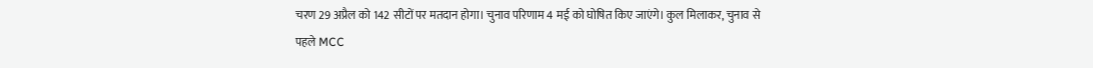चरण 29 अप्रैल को 142 सीटों पर मतदान होगा। चुनाव परिणाम 4 मई को घोषित किए जाएंगे। कुल मिलाकर, चुनाव से पहले MCC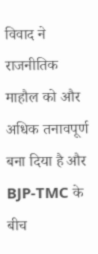विवाद ने राजनीतिक माहौल को और अधिक तनावपूर्ण बना दिया है और BJP-TMC के बीच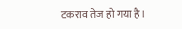टकराव तेज हो गया है।